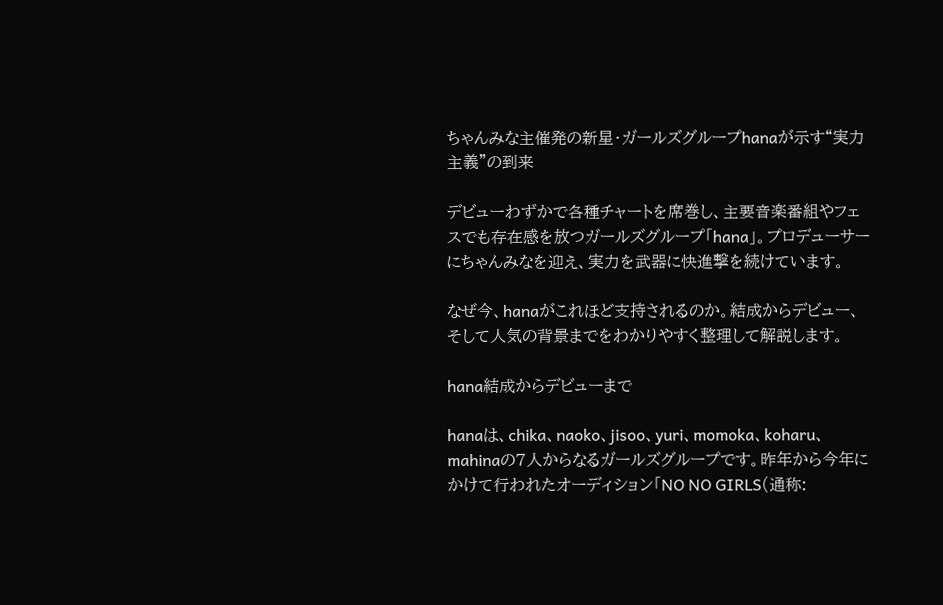ちゃんみな主催発の新星・ガールズグループhanaが示す“実力主義”の到来

デビューわずかで各種チャートを席巻し、主要音楽番組やフェスでも存在感を放つガールズグループ「hana」。プロデューサーにちゃんみなを迎え、実力を武器に快進撃を続けています。

なぜ今、hanaがこれほど支持されるのか。結成からデビュー、そして人気の背景までをわかりやすく整理して解説します。

hana結成からデビューまで

hanaは、chika、naoko、jisoo、yuri、momoka、koharu、mahinaの7人からなるガールズグループです。昨年から今年にかけて行われたオーディション「NO NO GIRLS(通称: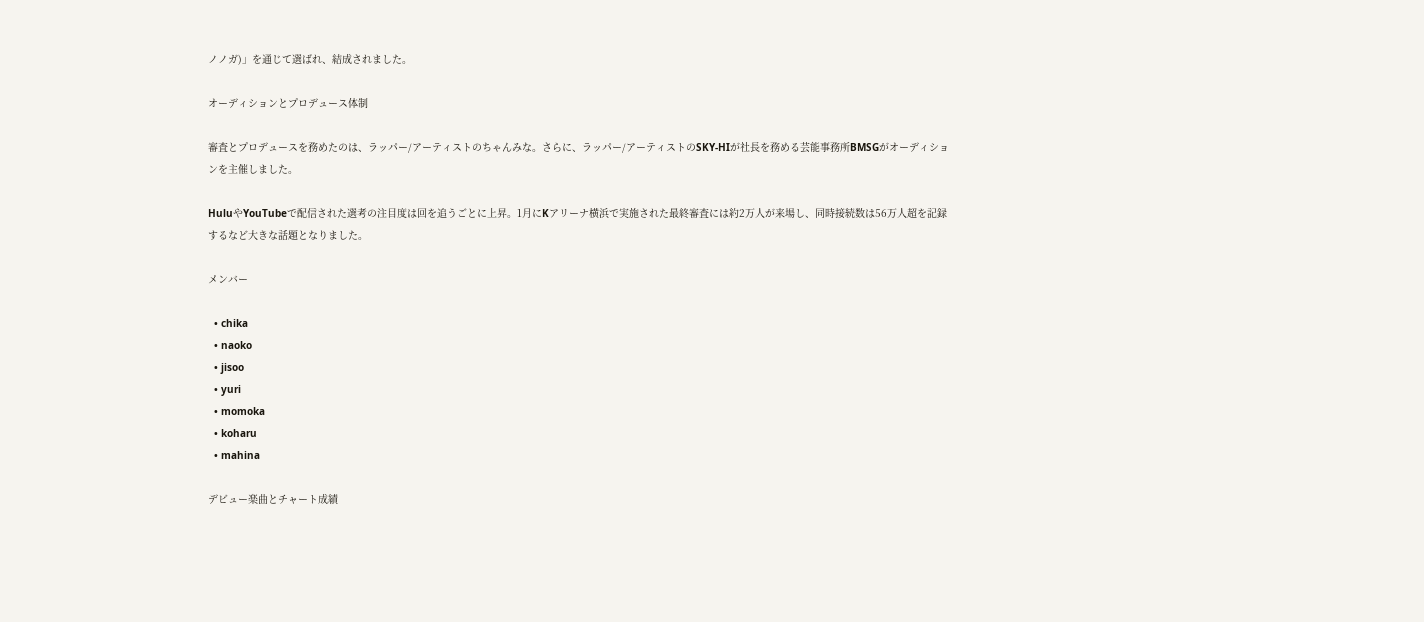ノノガ)」を通じて選ばれ、結成されました。

オーディションとプロデュース体制

審査とプロデュースを務めたのは、ラッパー/アーティストのちゃんみな。さらに、ラッパー/アーティストのSKY-HIが社長を務める芸能事務所BMSGがオーディションを主催しました。

HuluやYouTubeで配信された選考の注目度は回を追うごとに上昇。1月にKアリーナ横浜で実施された最終審査には約2万人が来場し、同時接続数は56万人超を記録するなど大きな話題となりました。

メンバー

  • chika
  • naoko
  • jisoo
  • yuri
  • momoka
  • koharu
  • mahina

デビュー楽曲とチャート成績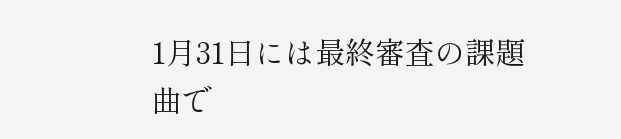1月31日には最終審査の課題曲で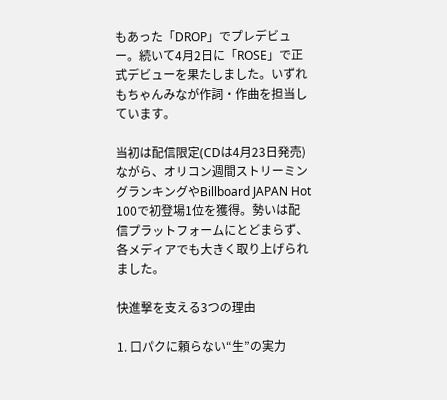もあった「DROP」でプレデビュー。続いて4月2日に「ROSE」で正式デビューを果たしました。いずれもちゃんみなが作詞・作曲を担当しています。

当初は配信限定(CDは4月23日発売)ながら、オリコン週間ストリーミングランキングやBillboard JAPAN Hot 100で初登場1位を獲得。勢いは配信プラットフォームにとどまらず、各メディアでも大きく取り上げられました。

快進撃を支える3つの理由

1. 口パクに頼らない“生”の実力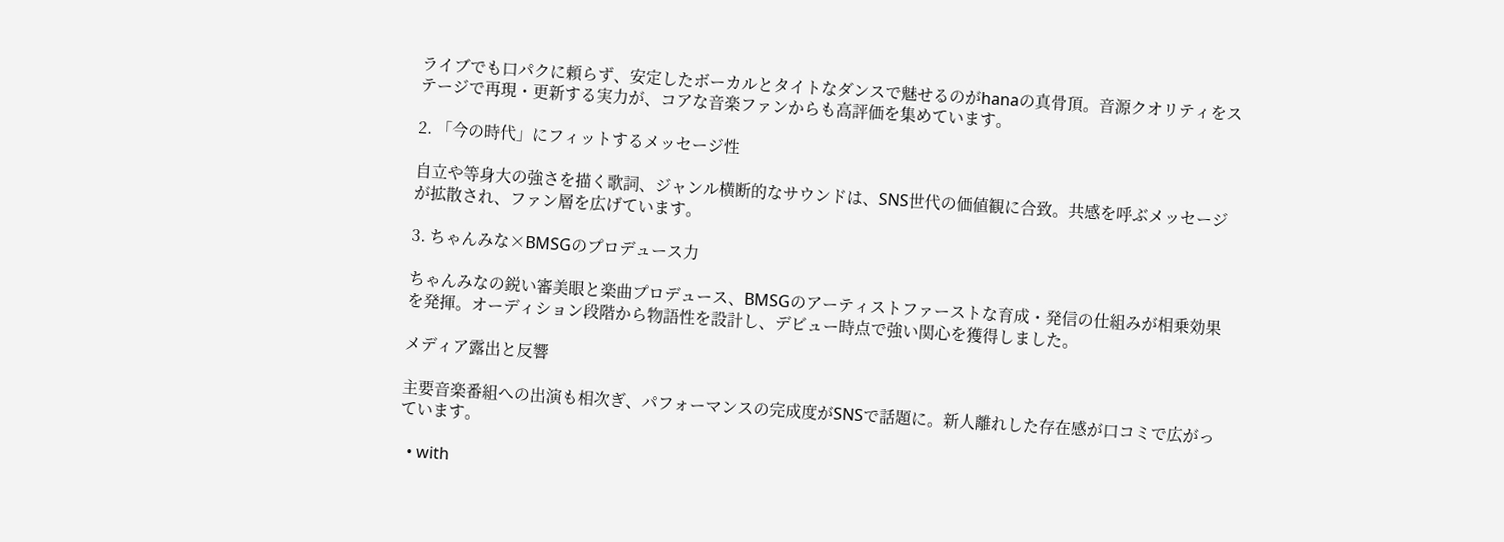ライブでも口パクに頼らず、安定したボーカルとタイトなダンスで魅せるのがhanaの真骨頂。音源クオリティをステージで再現・更新する実力が、コアな音楽ファンからも高評価を集めています。

2. 「今の時代」にフィットするメッセージ性

自立や等身大の強さを描く歌詞、ジャンル横断的なサウンドは、SNS世代の価値観に合致。共感を呼ぶメッセージが拡散され、ファン層を広げています。

3. ちゃんみな×BMSGのプロデュース力

ちゃんみなの鋭い審美眼と楽曲プロデュース、BMSGのアーティストファーストな育成・発信の仕組みが相乗効果を発揮。オーディション段階から物語性を設計し、デビュー時点で強い関心を獲得しました。

メディア露出と反響

主要音楽番組への出演も相次ぎ、パフォーマンスの完成度がSNSで話題に。新人離れした存在感が口コミで広がっています。

  • with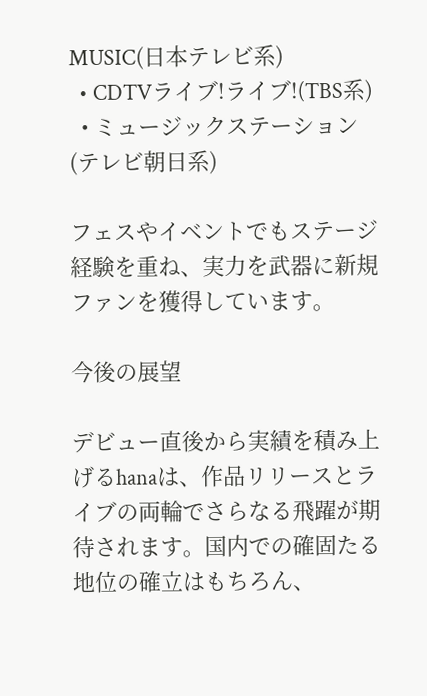MUSIC(日本テレビ系)
  • CDTVライブ!ライブ!(TBS系)
  • ミュージックステーション(テレビ朝日系)

フェスやイベントでもステージ経験を重ね、実力を武器に新規ファンを獲得しています。

今後の展望

デビュー直後から実績を積み上げるhanaは、作品リリースとライブの両輪でさらなる飛躍が期待されます。国内での確固たる地位の確立はもちろん、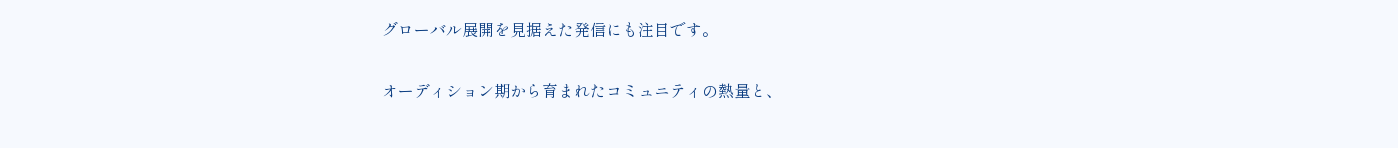グローバル展開を見据えた発信にも注目です。

オーディション期から育まれたコミュニティの熱量と、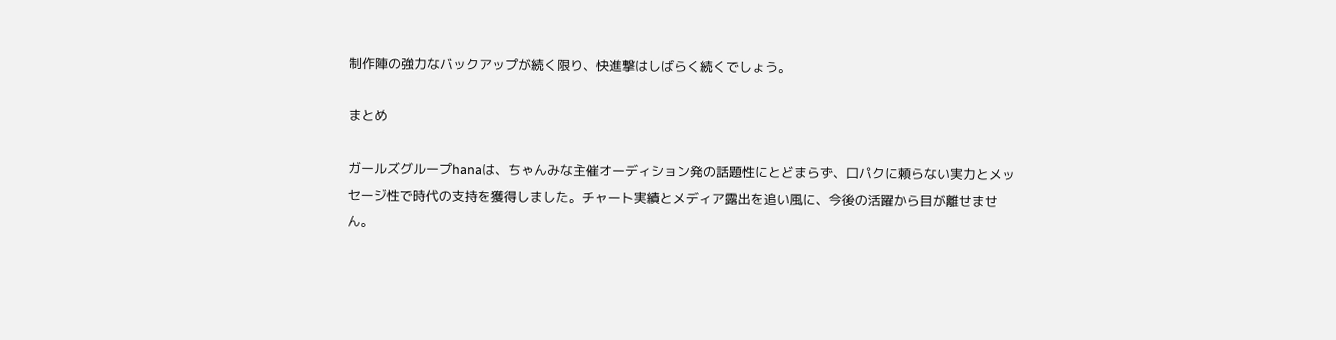制作陣の強力なバックアップが続く限り、快進撃はしばらく続くでしょう。

まとめ

ガールズグループhanaは、ちゃんみな主催オーディション発の話題性にとどまらず、口パクに頼らない実力とメッセージ性で時代の支持を獲得しました。チャート実績とメディア露出を追い風に、今後の活躍から目が離せません。